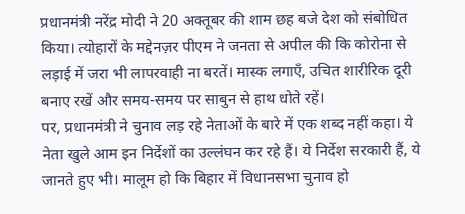प्रधानमंत्री नरेंद्र मोदी ने 20 अक्तूबर की शाम छह बजे देश को संबोधित किया। त्योहारों के मद्देनज़र पीएम ने जनता से अपील की कि कोरोना से लड़ाई में जरा भी लापरवाही ना बरतें। मास्क लगाएँ, उचित शारीरिक दूरी बनाए रखें और समय-समय पर साबुन से हाथ धोते रहें।
पर, प्रधानमंत्री ने चुनाव लड़ रहे नेताओं के बारे में एक शब्द नहीं कहा। ये नेता खुले आम इन निर्देशों का उल्लंघन कर रहे हैं। ये निर्देश सरकारी हैं, ये जानते हुए भी। मालूम हो कि बिहार में विधानसभा चुनाव हो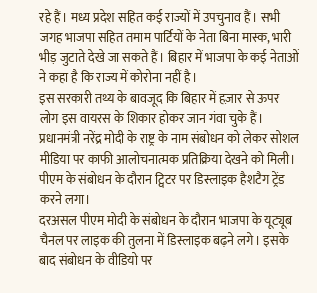रहे हैं। मध्य प्रदेश सहित कई राज्यों में उपचुनाव हैं। सभी जगह भाजपा सहित तमाम पार्टियों के नेता बिना मास्क, भारी भीड़ जुटाते देखे जा सकते हैं। बिहार में भाजपा के कई नेताओं ने कहा है कि राज्य में कोरोना नहीं है।
इस सरकारी तथ्य के बावजूद कि बिहार में हज़ार से ऊपर लोग इस वायरस के शिकार होकर जान गंवा चुके हैं। प्रधानमंत्री नरेंद्र मोदी के राष्ट्र के नाम संबोधन को लेकर सोशल मीडिया पर काफी आलोचनात्मक प्रतिक्रिया देखने को मिली। पीएम के संबोधन के दौरान ट्विटर पर डिस्लाइक हैशटैग ट्रेंड करने लगा।
दरअसल पीएम मोदी के संबोधन के दौरान भाजपा के यूट्यूब चैनल पर लाइक की तुलना में डिस्लाइक बढ़ने लगे। इसके बाद संबोधन के वीडियो पर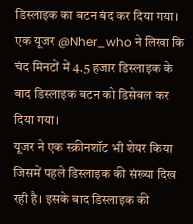डिस्लाइक का बटन बंद कर दिया गया। एक यूजर @Nher_who ने लिखा कि चंद मिनटों में 4.5 हजार डिस्लाइक के बाद डिस्लाइक बटन को डिसेबल कर दिया गया।
यूजर ने एक स्क्रीनशॉट भी शेयर किया जिसमें पहले डिस्लाइक की संख्या दिख रही है। इसके बाद डिस्लाइक की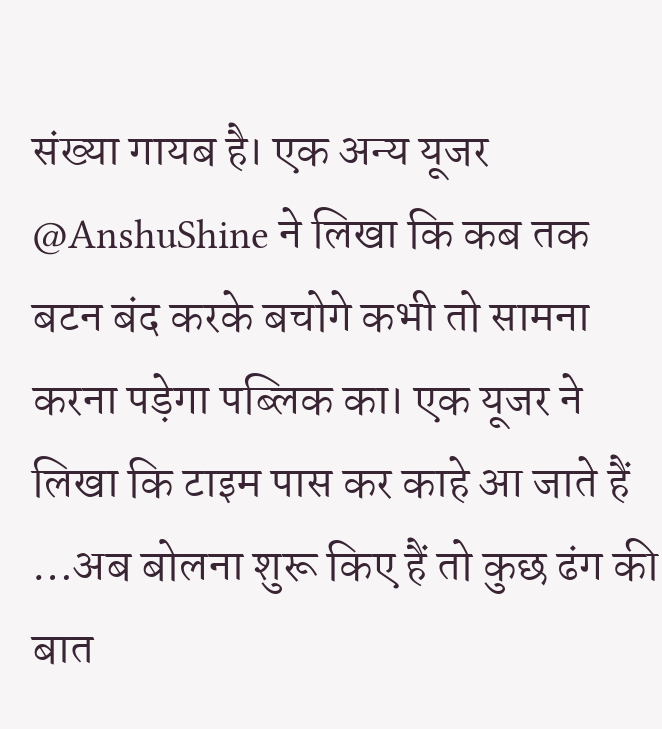संख्या गायब है। एक अन्य यूजर @AnshuShine ने लिखा कि कब तक बटन बंद करके बचोगे कभी तो सामना करना पड़ेगा पब्लिक का। एक यूजर ने लिखा कि टाइम पास कर काहे आ जाते हैं …अब बोलना शुरू किए हैं तो कुछ ढंग की बात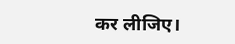कर लीजिए।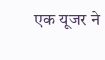एक यूजर ने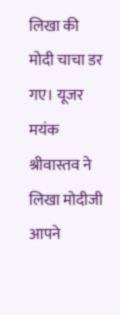लिखा की मोदी चाचा डर गए। यूजर मयंक श्रीवास्तव ने लिखा मोदीजी आपने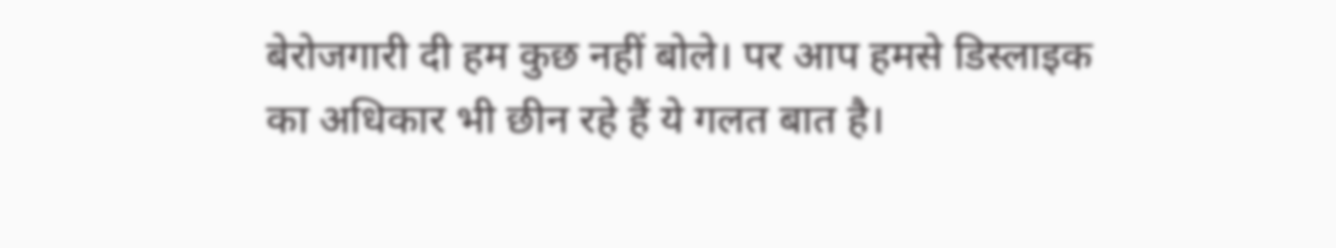बेरोजगारी दी हम कुछ नहीं बोले। पर आप हमसे डिस्लाइक का अधिकार भी छीन रहे हैं ये गलत बात है।